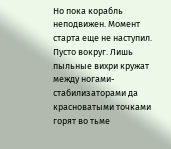Но пока корабль неподвижен. Момент старта еще не наступил. Пусто вокруг. Лишь пыльные вихри кружат между ногами-стабилизаторами да красноватыми точками горят во тьме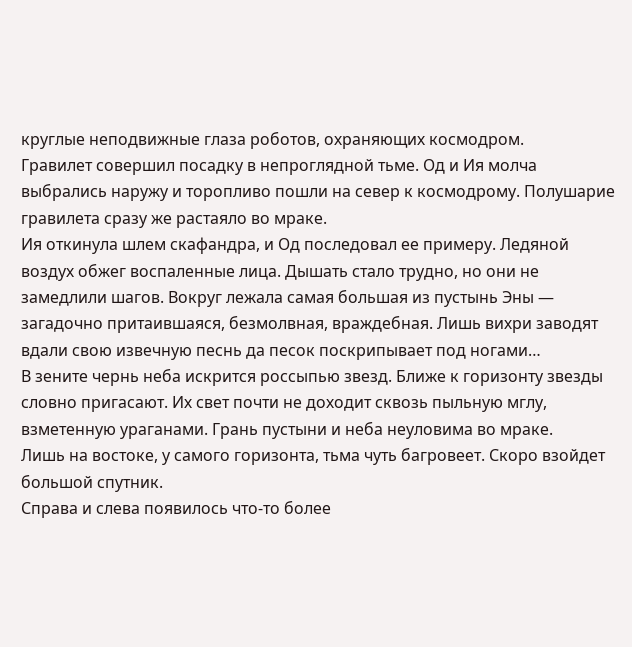круглые неподвижные глаза роботов, охраняющих космодром.
Гравилет совершил посадку в непроглядной тьме. Од и Ия молча выбрались наружу и торопливо пошли на север к космодрому. Полушарие гравилета сразу же растаяло во мраке.
Ия откинула шлем скафандра, и Од последовал ее примеру. Ледяной воздух обжег воспаленные лица. Дышать стало трудно, но они не замедлили шагов. Вокруг лежала самая большая из пустынь Эны — загадочно притаившаяся, безмолвная, враждебная. Лишь вихри заводят вдали свою извечную песнь да песок поскрипывает под ногами…
В зените чернь неба искрится россыпью звезд. Ближе к горизонту звезды словно пригасают. Их свет почти не доходит сквозь пыльную мглу, взметенную ураганами. Грань пустыни и неба неуловима во мраке.
Лишь на востоке, у самого горизонта, тьма чуть багровеет. Скоро взойдет большой спутник.
Справа и слева появилось что-то более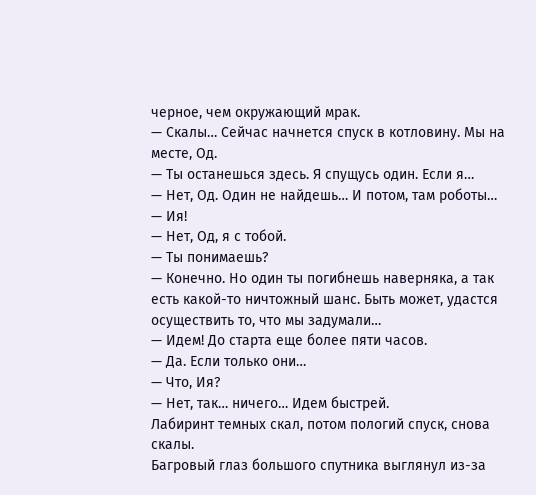черное, чем окружающий мрак.
— Скалы… Сейчас начнется спуск в котловину. Мы на месте, Од.
— Ты останешься здесь. Я спущусь один. Если я…
— Нет, Од. Один не найдешь… И потом, там роботы…
— Ия!
— Нет, Од, я с тобой.
— Ты понимаешь?
— Конечно. Но один ты погибнешь наверняка, а так есть какой-то ничтожный шанс. Быть может, удастся осуществить то, что мы задумали…
— Идем! До старта еще более пяти часов.
— Да. Если только они…
— Что, Ия?
— Нет, так… ничего… Идем быстрей.
Лабиринт темных скал, потом пологий спуск, снова скалы.
Багровый глаз большого спутника выглянул из-за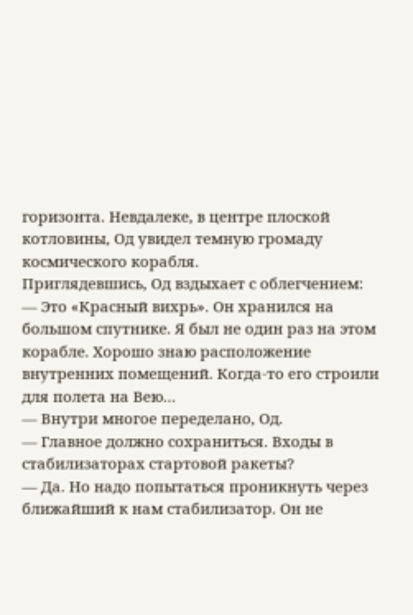горизонта. Невдалеке, в центре плоской котловины, Од увидел темную громаду космического корабля.
Приглядевшись, Од вздыхает с облегчением:
— Это «Красный вихрь». Он хранился на большом спутнике. Я был не один раз на этом корабле. Хорошо знаю расположение внутренних помещений. Когда-то его строили для полета на Вею…
— Внутри многое переделано, Од.
— Главное должно сохраниться. Входы в стабилизаторах стартовой ракеты?
— Да. Но надо попытаться проникнуть через ближайший к нам стабилизатор. Он не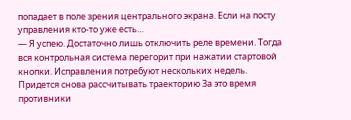попадает в поле зрения центрального экрана. Если на посту управления кто-то уже есть…
— Я успею. Достаточно лишь отключить реле времени. Тогда вся контрольная система перегорит при нажатии стартовой кнопки. Исправления потребуют нескольких недель. Придется снова рассчитывать траекторию За это время противники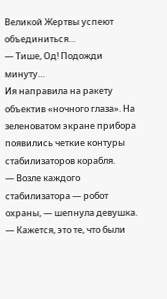Великой Жертвы успеют объединиться…
— Тише, Од! Подожди минуту…
Ия направила на ракету объектив «ночного глаза». На зеленоватом экране прибора появились четкие контуры стабилизаторов корабля.
— Возле каждого стабилизатора — робот охраны, — шепнула девушка. — Кажется, это те, что были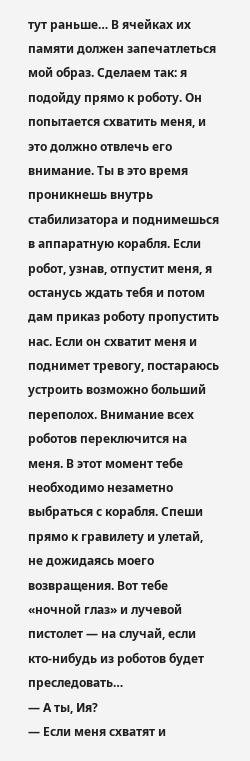тут раньше… В ячейках их памяти должен запечатлеться мой образ. Сделаем так: я подойду прямо к роботу. Он попытается схватить меня, и это должно отвлечь его внимание. Ты в это время проникнешь внутрь стабилизатора и поднимешься в аппаратную корабля. Если робот, узнав, отпустит меня, я останусь ждать тебя и потом дам приказ роботу пропустить нас. Если он схватит меня и поднимет тревогу, постараюсь устроить возможно больший переполох. Внимание всех роботов переключится на меня. В этот момент тебе необходимо незаметно выбраться с корабля. Спеши прямо к гравилету и улетай, не дожидаясь моего возвращения. Вот тебе «ночной глаз» и лучевой пистолет — на случай, если кто-нибудь из роботов будет преследовать…
— А ты, Ия?
— Если меня схватят и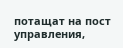потащат на пост управления,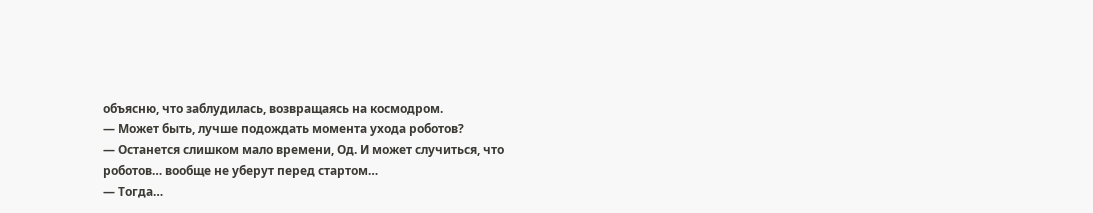объясню, что заблудилась, возвращаясь на космодром.
— Может быть, лучше подождать момента ухода роботов?
— Останется слишком мало времени, Од. И может случиться, что роботов… вообще не уберут перед стартом…
— Тогда…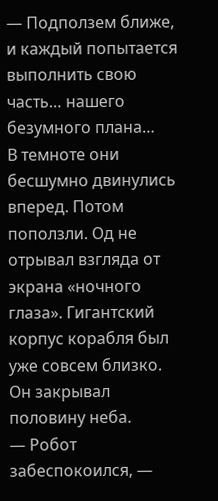— Подползем ближе, и каждый попытается выполнить свою часть… нашего безумного плана…
В темноте они бесшумно двинулись вперед. Потом поползли. Од не отрывал взгляда от экрана «ночного глаза». Гигантский корпус корабля был уже совсем близко. Он закрывал половину неба.
— Робот забеспокоился, —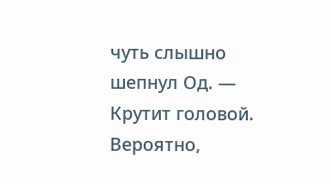чуть слышно шепнул Од. — Крутит головой. Вероятно,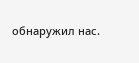обнаружил нас.